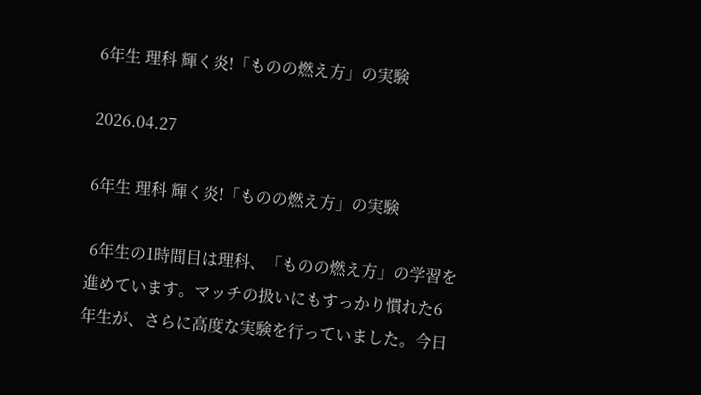6年生 理科 輝く炎!「ものの燃え方」の実験

2026.04.27

6年生 理科 輝く炎!「ものの燃え方」の実験

 6年生の1時間目は理科、「ものの燃え方」の学習を進めています。マッチの扱いにもすっかり慣れた6年生が、さらに高度な実験を行っていました。今日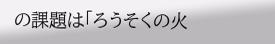の課題は「ろうそくの火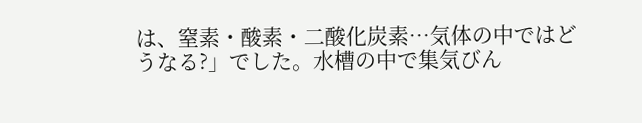は、窒素・酸素・二酸化炭素…気体の中ではどうなる?」でした。水槽の中で集気びん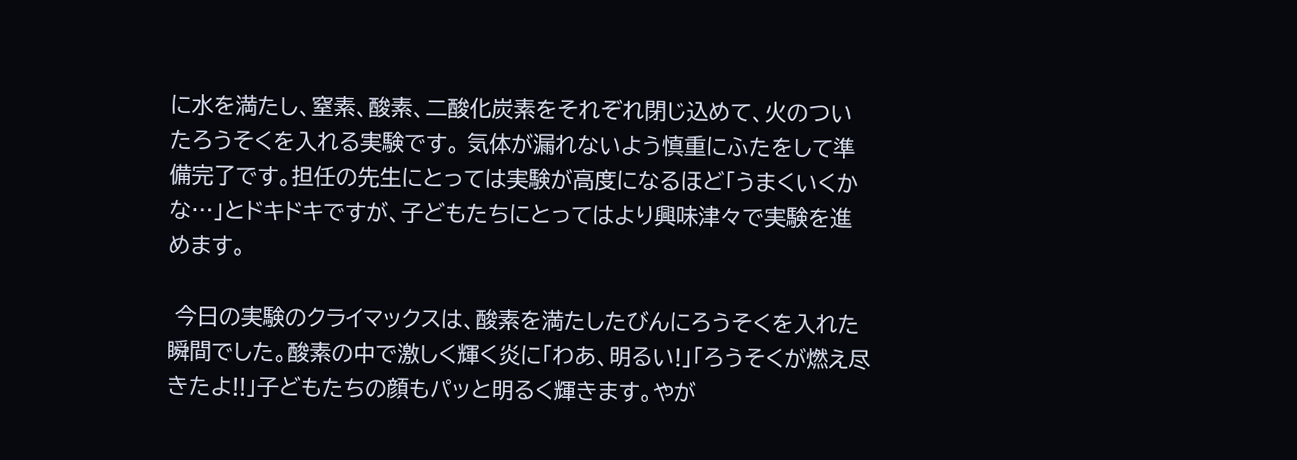に水を満たし、窒素、酸素、二酸化炭素をそれぞれ閉じ込めて、火のついたろうそくを入れる実験です。 気体が漏れないよう慎重にふたをして準備完了です。担任の先生にとっては実験が高度になるほど「うまくいくかな…」とドキドキですが、子どもたちにとってはより興味津々で実験を進めます。

 今日の実験のクライマックスは、酸素を満たしたびんにろうそくを入れた瞬間でした。酸素の中で激しく輝く炎に「わあ、明るい!」「ろうそくが燃え尽きたよ!!」子どもたちの顔もパッと明るく輝きます。やが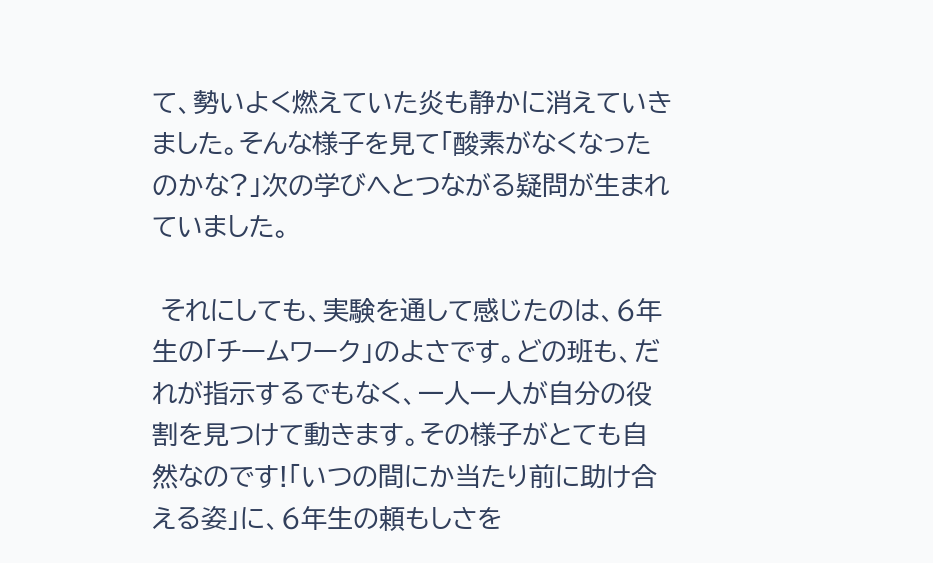て、勢いよく燃えていた炎も静かに消えていきました。そんな様子を見て「酸素がなくなったのかな?」次の学びへとつながる疑問が生まれていました。

 それにしても、実験を通して感じたのは、6年生の「チームワーク」のよさです。どの班も、だれが指示するでもなく、一人一人が自分の役割を見つけて動きます。その様子がとても自然なのです!「いつの間にか当たり前に助け合える姿」に、6年生の頼もしさを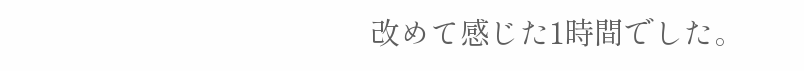改めて感じた1時間でした。